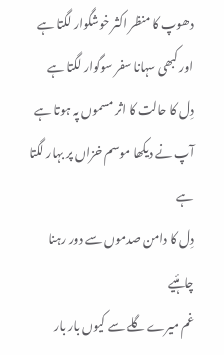دھوپ کا منظر اکثر خوشگوار لگتا ہے
اور کبھی سہانا سفر سوگوار لگتا ہے
دِل کا حالت کا اثر مسموں پہ ہوتا ہے
آپ نے دیکھا موسم خزاں پر بہار لگتا ہے
دِل کا دامن صدموں سے دور رہنا چاہئیے
غم میرے گلے سے کیوں بار بار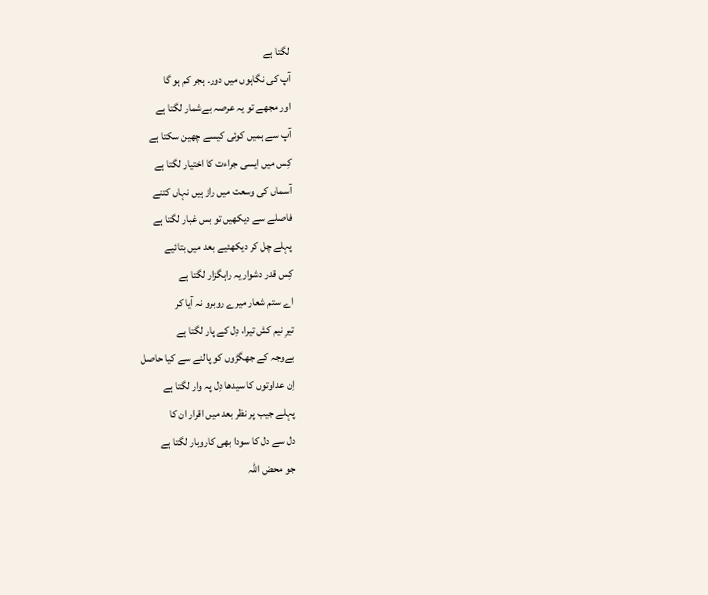لگتا ہے
آپ کی نگاہوں میں دور۔ ہجر کم ہو گا
اور مجھے تو یہ عرصہ بےشمار لگتا ہے
آپ سے ہمیں کوئی کیسے چھین سکتا ہے
کِس میں ایسی جراءت کا اختیار لگتا ہے
آسماں کی وسعت میں راز ہیں نہاں کتنے
فاصلے سے دیکھیں تو بس غبار لگتا ہے
پہلے چل کر دیکھئیے بعد میں بتائیے
کِس قدر دشوار یہ راہگزار لگتا ہے
اے ستم شعار میرے روبرو نہ آیا کر
تیرِ نیم کش تیرا، دِل کے پار لگتا ہے
بےوجہ کے جھگڑوں کو پالنے سے کیا حاصل
اِن عداوتوں کا سیدھا دِل پہ وار لگتا ہے
پہلے جیب پر نظر بعد میں اقرار ان کا
دل سے دل کا سودا بھی کاروبار لگتا ہے
جو محض اللہ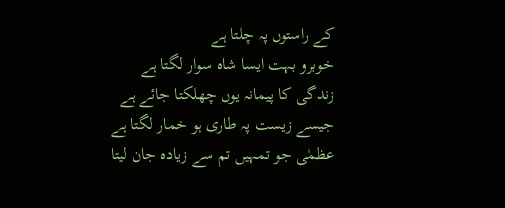کے راستوں پہ چلتا ہے
خوبرو بہت ایسا شاہ سوار لگتا ہے
زندگی کا پیمانہ یوں چھلکتا جائے ہے
جیسے زیست پہ طاری ہو خمار لگتا ہے
عظمٰی جو تمہیں تم سے زیادہ جان لیتا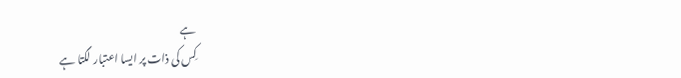ہے
کِس کی ذات پر ایسا اعتبار لگتا ہے